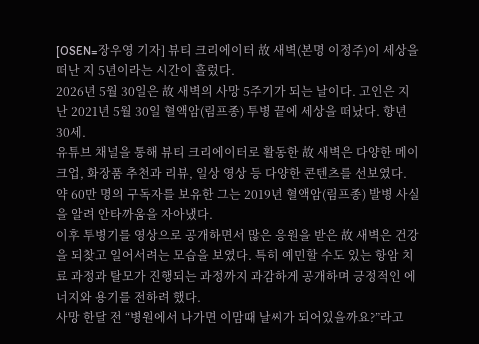[OSEN=장우영 기자] 뷰티 크리에이터 故 새벽(본명 이정주)이 세상을 떠난 지 5년이라는 시간이 흘렀다.
2026년 5월 30일은 故 새벽의 사망 5주기가 되는 날이다. 고인은 지난 2021년 5월 30일 혈액암(림프종) 투병 끝에 세상을 떠났다. 향년 30세.
유튜브 채널을 통해 뷰티 크리에이터로 활동한 故 새벽은 다양한 메이크업, 화장품 추천과 리뷰, 일상 영상 등 다양한 콘텐츠를 선보였다. 약 60만 명의 구독자를 보유한 그는 2019년 혈액암(림프종) 발병 사실을 알려 안타까움을 자아냈다.
이후 투병기를 영상으로 공개하면서 많은 응원을 받은 故 새벽은 건강을 되찾고 일어서려는 모습을 보였다. 특히 예민할 수도 있는 항암 치료 과정과 탈모가 진행되는 과정까지 과감하게 공개하며 긍정적인 에너지와 용기를 전하려 했다.
사망 한달 전 “병원에서 나가면 이맘때 날씨가 되어있을까요?”라고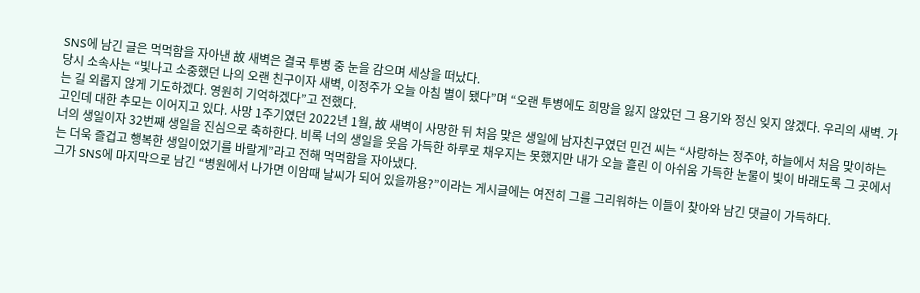SNS에 남긴 글은 먹먹함을 자아낸 故 새벽은 결국 투병 중 눈을 감으며 세상을 떠났다.
당시 소속사는 “빛나고 소중했던 나의 오랜 친구이자 새벽, 이정주가 오늘 아침 별이 됐다”며 “오랜 투병에도 희망을 잃지 않았던 그 용기와 정신 잊지 않겠다. 우리의 새벽. 가는 길 외롭지 않게 기도하겠다. 영원히 기억하겠다”고 전했다.
고인데 대한 추모는 이어지고 있다. 사망 1주기였던 2022년 1월, 故 새벽이 사망한 뒤 처음 맞은 생일에 남자친구였던 민건 씨는 “사랑하는 정주야, 하늘에서 처음 맞이하는 너의 생일이자 32번째 생일을 진심으로 축하한다. 비록 너의 생일을 웃음 가득한 하루로 채우지는 못했지만 내가 오늘 흘린 이 아쉬움 가득한 눈물이 빛이 바래도록 그 곳에서는 더욱 즐겁고 행복한 생일이었기를 바랄게”라고 전해 먹먹함을 자아냈다.
그가 SNS에 마지막으로 남긴 “병원에서 나가면 이암때 날씨가 되어 있을까용?”이라는 게시글에는 여전히 그를 그리워하는 이들이 찾아와 남긴 댓글이 가득하다.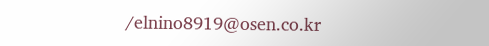/elnino8919@osen.co.kr